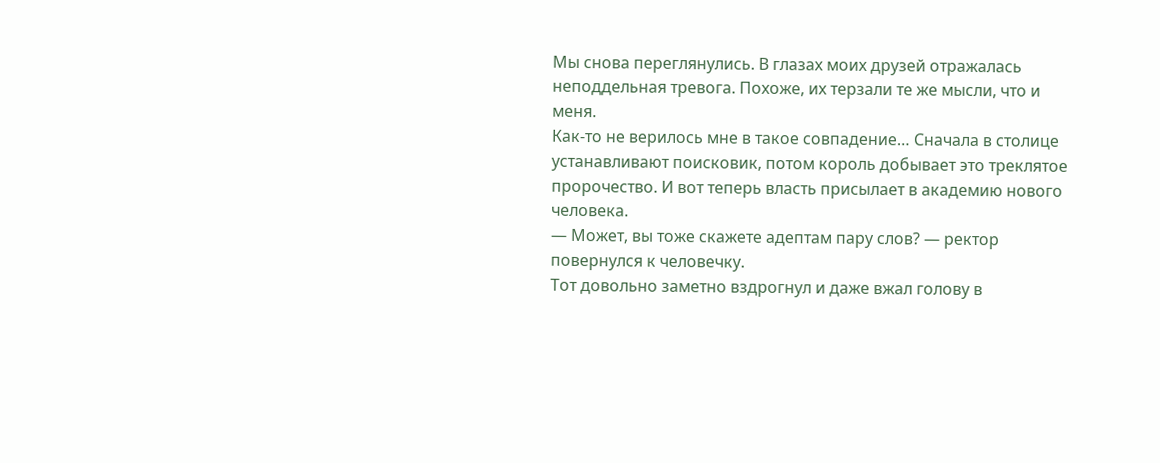Мы снова переглянулись. В глазах моих друзей отражалась неподдельная тревога. Похоже, их терзали те же мысли, что и меня.
Как-то не верилось мне в такое совпадение… Сначала в столице устанавливают поисковик, потом король добывает это треклятое пророчество. И вот теперь власть присылает в академию нового человека.
— Может, вы тоже скажете адептам пару слов? — ректор повернулся к человечку.
Тот довольно заметно вздрогнул и даже вжал голову в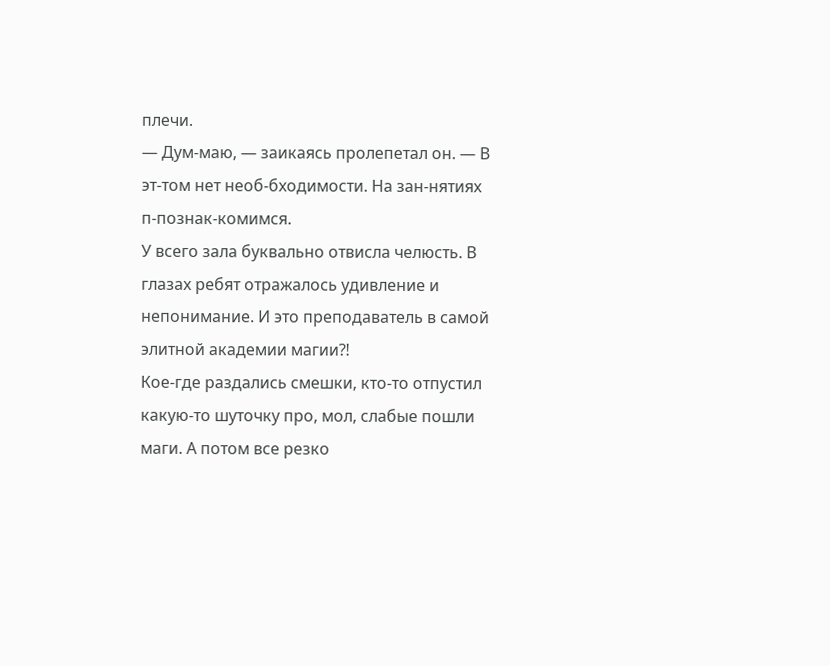плечи.
— Дум-маю, — заикаясь пролепетал он. — В эт-том нет необ-бходимости. На зан-нятиях п-познак-комимся.
У всего зала буквально отвисла челюсть. В глазах ребят отражалось удивление и непонимание. И это преподаватель в самой элитной академии магии⁈
Кое-где раздались смешки, кто-то отпустил какую-то шуточку про, мол, слабые пошли маги. А потом все резко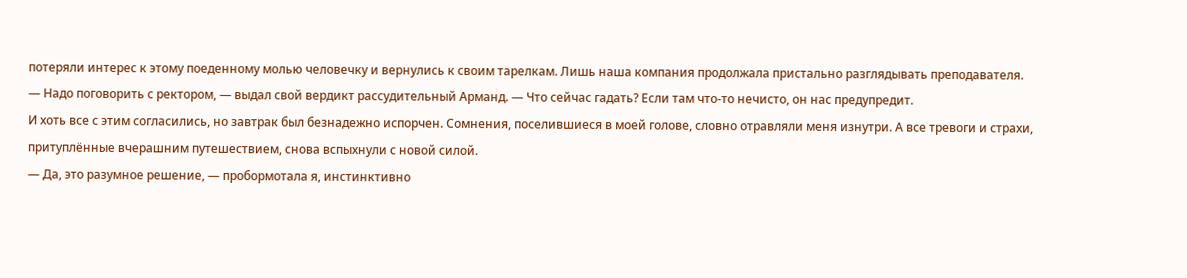потеряли интерес к этому поеденному молью человечку и вернулись к своим тарелкам. Лишь наша компания продолжала пристально разглядывать преподавателя.
— Надо поговорить с ректором, — выдал свой вердикт рассудительный Арманд. — Что сейчас гадать? Если там что-то нечисто, он нас предупредит.
И хоть все с этим согласились, но завтрак был безнадежно испорчен. Сомнения, поселившиеся в моей голове, словно отравляли меня изнутри. А все тревоги и страхи, притуплённые вчерашним путешествием, снова вспыхнули с новой силой.
— Да, это разумное решение, — пробормотала я, инстинктивно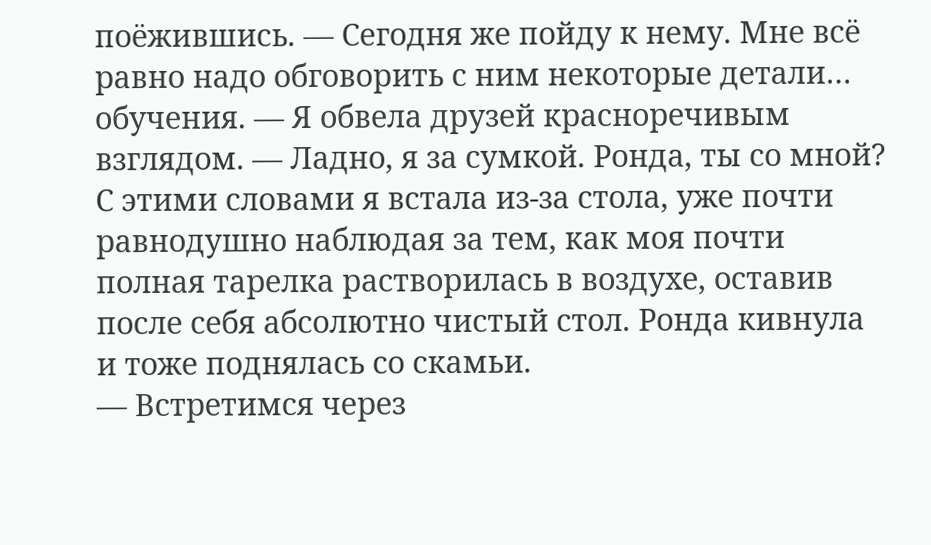поёжившись. — Сегодня же пойду к нему. Мне всё равно надо обговорить с ним некоторые детали… обучения. — Я обвела друзей красноречивым взглядом. — Ладно, я за сумкой. Ронда, ты со мной?
С этими словами я встала из-за стола, уже почти равнодушно наблюдая за тем, как моя почти полная тарелка растворилась в воздухе, оставив после себя абсолютно чистый стол. Ронда кивнула и тоже поднялась со скамьи.
— Встретимся через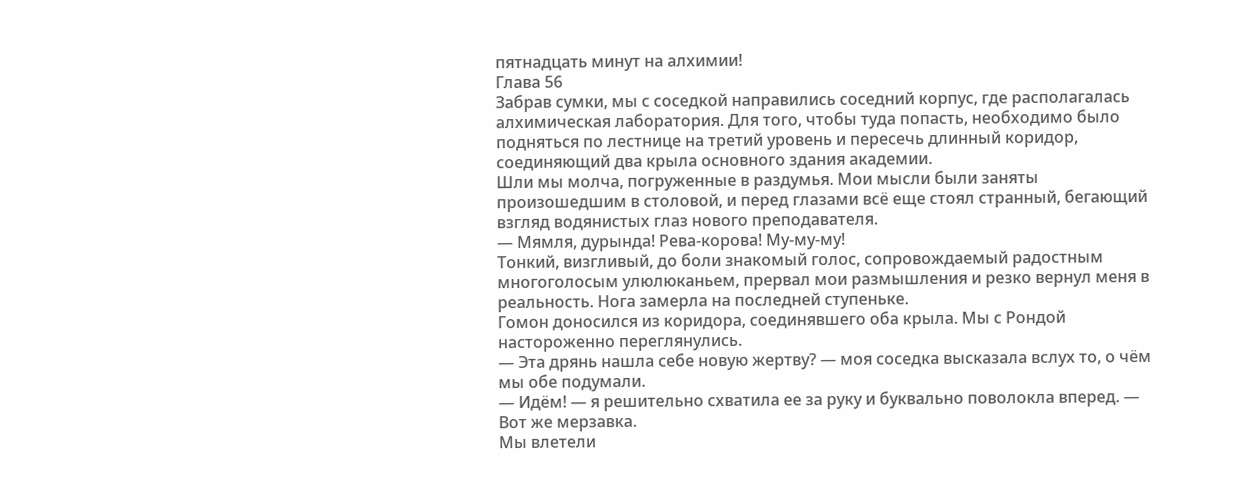пятнадцать минут на алхимии!
Глава 56
Забрав сумки, мы с соседкой направились соседний корпус, где располагалась алхимическая лаборатория. Для того, чтобы туда попасть, необходимо было подняться по лестнице на третий уровень и пересечь длинный коридор, соединяющий два крыла основного здания академии.
Шли мы молча, погруженные в раздумья. Мои мысли были заняты произошедшим в столовой, и перед глазами всё еще стоял странный, бегающий взгляд водянистых глаз нового преподавателя.
— Мямля, дурында! Рева-корова! Му-му-му!
Тонкий, визгливый, до боли знакомый голос, сопровождаемый радостным многоголосым улюлюканьем, прервал мои размышления и резко вернул меня в реальность. Нога замерла на последней ступеньке.
Гомон доносился из коридора, соединявшего оба крыла. Мы с Рондой настороженно переглянулись.
— Эта дрянь нашла себе новую жертву? — моя соседка высказала вслух то, о чём мы обе подумали.
— Идём! — я решительно схватила ее за руку и буквально поволокла вперед. — Вот же мерзавка.
Мы влетели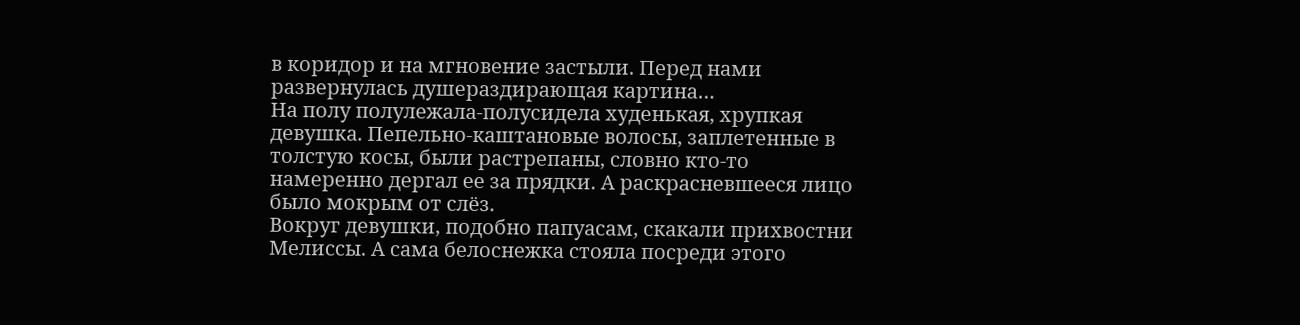в коридор и на мгновение застыли. Перед нами развернулась душераздирающая картина…
На полу полулежала-полусидела худенькая, хрупкая девушка. Пепельно-каштановые волосы, заплетенные в толстую косы, были растрепаны, словно кто-то намеренно дергал ее за прядки. А раскрасневшееся лицо было мокрым от слёз.
Вокруг девушки, подобно папуасам, скакали прихвостни Мелиссы. А сама белоснежка стояла посреди этого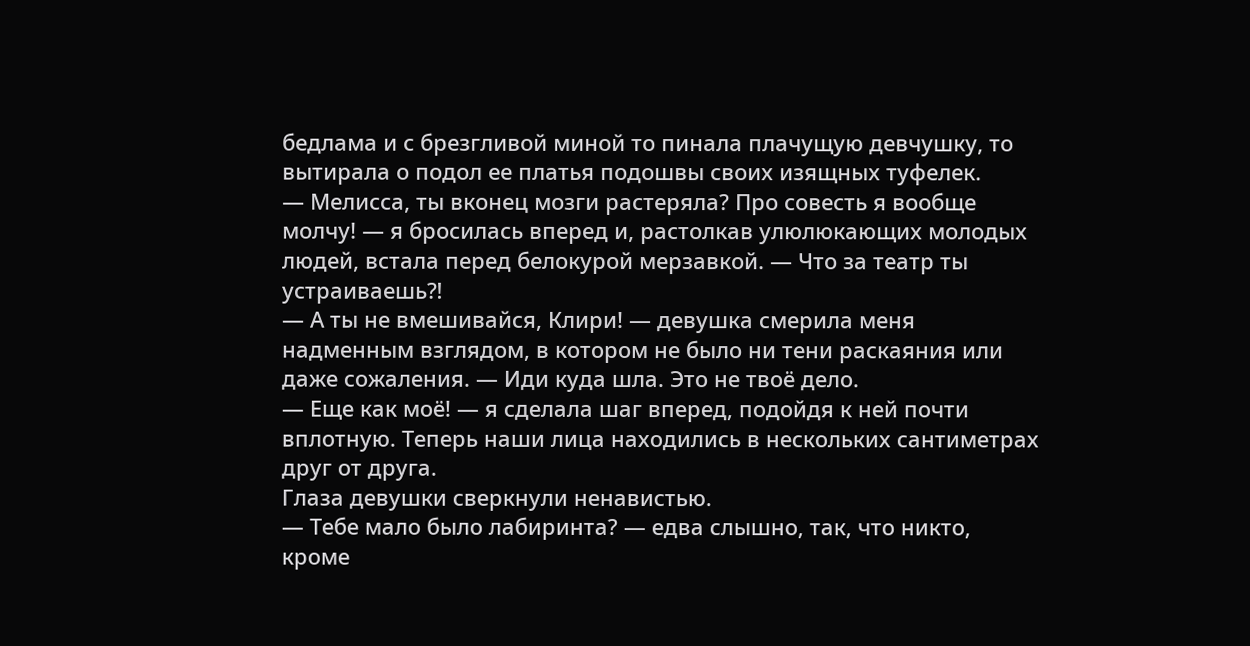бедлама и с брезгливой миной то пинала плачущую девчушку, то вытирала о подол ее платья подошвы своих изящных туфелек.
— Мелисса, ты вконец мозги растеряла? Про совесть я вообще молчу! — я бросилась вперед и, растолкав улюлюкающих молодых людей, встала перед белокурой мерзавкой. — Что за театр ты устраиваешь⁈
— А ты не вмешивайся, Клири! — девушка смерила меня надменным взглядом, в котором не было ни тени раскаяния или даже сожаления. — Иди куда шла. Это не твоё дело.
— Еще как моё! — я сделала шаг вперед, подойдя к ней почти вплотную. Теперь наши лица находились в нескольких сантиметрах друг от друга.
Глаза девушки сверкнули ненавистью.
— Тебе мало было лабиринта? — едва слышно, так, что никто, кроме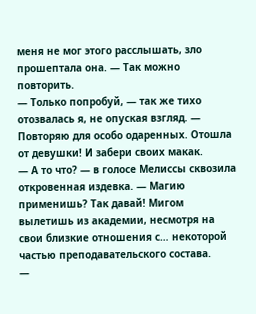меня не мог этого расслышать, зло прошептала она. — Так можно повторить.
— Только попробуй, — так же тихо отозвалась я, не опуская взгляд. — Повторяю для особо одаренных. Отошла от девушки! И забери своих макак.
— А то что? — в голосе Мелиссы сквозила откровенная издевка. — Магию применишь? Так давай! Мигом вылетишь из академии, несмотря на свои близкие отношения с… некоторой частью преподавательского состава.
—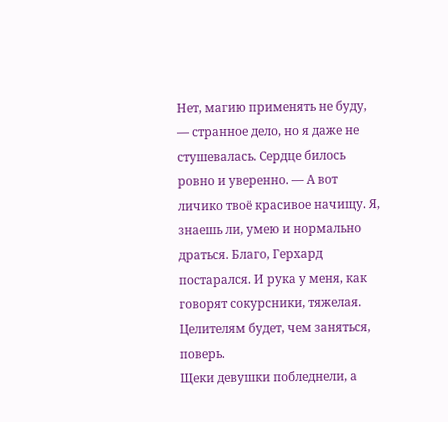Нет, магию применять не буду, — странное дело, но я даже не стушевалась. Сердце билось ровно и уверенно. — А вот личико твоё красивое начищу. Я, знаешь ли, умею и нормально драться. Благо, Герхард постарался. И рука у меня, как говорят сокурсники, тяжелая. Целителям будет, чем заняться, поверь.
Щеки девушки побледнели, а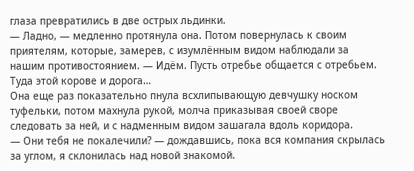глаза превратились в две острых льдинки.
— Ладно, — медленно протянула она. Потом повернулась к своим приятелям, которые, замерев, с изумлённым видом наблюдали за нашим противостоянием. — Идём. Пусть отребье общается с отребьем. Туда этой корове и дорога…
Она еще раз показательно пнула всхлипывающую девчушку носком туфельки, потом махнула рукой, молча приказывая своей своре следовать за ней, и с надменным видом зашагала вдоль коридора.
— Они тебя не покалечили? — дождавшись, пока вся компания скрылась за углом, я склонилась над новой знакомой.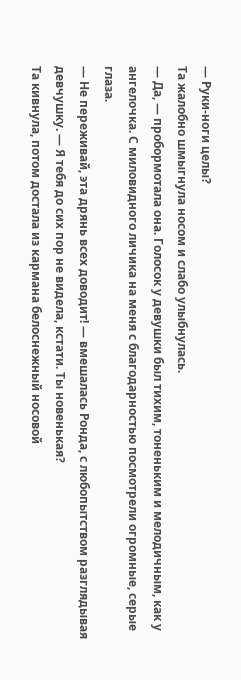— Руки-ноги целы?
Та жалобно шмыгнула носом и слабо улыбнулась.
— Да, — пробормотала она. Голосок у девушки был тихим, тоненьким и мелодичным, как у ангелочка. С миловидного личика на меня с благодарностью посмотрели огромные, серые глаза.
— Не переживай, эта дрянь всех доводит! — вмешалась Ронда, с любопытством разглядывая девчушку. — Я тебя до сих пор не видела, кстати. Ты новенькая?
Та кивнула, потом достала из кармана белоснежный носовой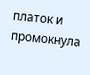платок и промокнула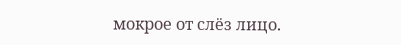мокрое от слёз лицо.